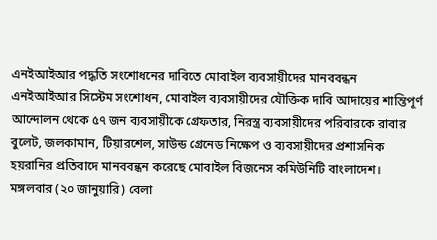এনইআইআর পদ্ধতি সংশোধনের দাবিতে মোবাইল ব্যবসায়ীদের মানববন্ধন
এনইআইআর সিস্টেম সংশোধন, মোবাইল ব্যবসায়ীদের যৌক্তিক দাবি আদায়ের শান্তিপূর্ণ আন্দোলন থেকে ৫৭ জন ব্যবসায়ীকে গ্রেফতার, নিরস্ত্র ব্যবসায়ীদের পরিবারকে রাবার বুলেট, জলকামান, টিয়ারশেল, সাউন্ড গ্রেনেড নিক্ষেপ ও ব্যবসায়ীদের প্রশাসনিক হয়রানির প্রতিবাদে মানববন্ধন করেছে মোবাইল বিজনেস কমিউনিটি বাংলাদেশ।
মঙ্গলবার (২০ জানুয়ারি) বেলা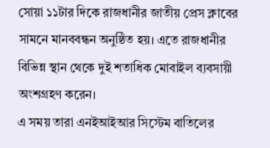সোয়া ১১টার দিকে রাজধানীর জাতীয় প্রেস ক্লাবের সামনে মানববন্ধন অনুষ্ঠিত হয়। এতে রাজধানীর বিভিন্ন স্থান থেকে দুই শতাধিক মোবাইল ব্যবসায়ী অংশগ্রহণ করেন।
এ সময় তারা এনইআইআর সিস্টেম বাতিলের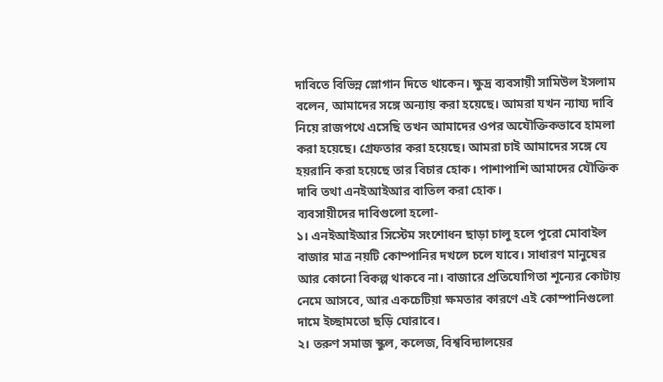দাবিতে বিভিন্ন স্লোগান দিতে থাকেন। ক্ষুদ্র ব্যবসায়ী সামিউল ইসলাম বলেন, আমাদের সঙ্গে অন্যায় করা হয়েছে। আমরা যখন ন্যায্য দাবি নিয়ে রাজপথে এসেছি তখন আমাদের ওপর অযৌক্তিকভাবে হামলা করা হয়েছে। গ্রেফতার করা হয়েছে। আমরা চাই আমাদের সঙ্গে যে হয়রানি করা হয়েছে তার বিচার হোক। পাশাপাশি আমাদের যৌক্তিক দাবি তথা এনইআইআর বাতিল করা হোক।
ব্যবসায়ীদের দাবিগুলো হলো-
১। এনইআইআর সিস্টেম সংশোধন ছাড়া চালু হলে পুরো মোবাইল বাজার মাত্র নয়টি কোম্পানির দখলে চলে যাবে। সাধারণ মানুষের আর কোনো বিকল্প থাকবে না। বাজারে প্রতিযোগিতা শূন্যের কোটায় নেমে আসবে, আর একচেটিয়া ক্ষমতার কারণে এই কোম্পানিগুলো দামে ইচ্ছামতো ছড়ি ঘোরাবে।
২। তরুণ সমাজ স্কুল, কলেজ, বিশ্ববিদ্যালয়ের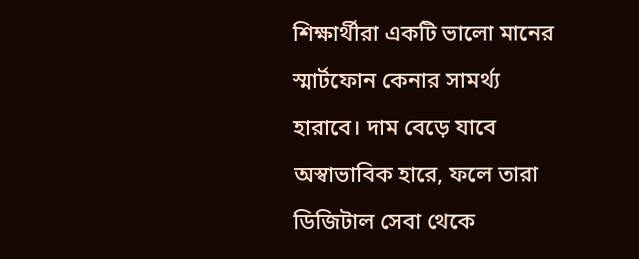শিক্ষার্থীরা একটি ভালো মানের স্মার্টফোন কেনার সামর্থ্য হারাবে। দাম বেড়ে যাবে অস্বাভাবিক হারে, ফলে তারা ডিজিটাল সেবা থেকে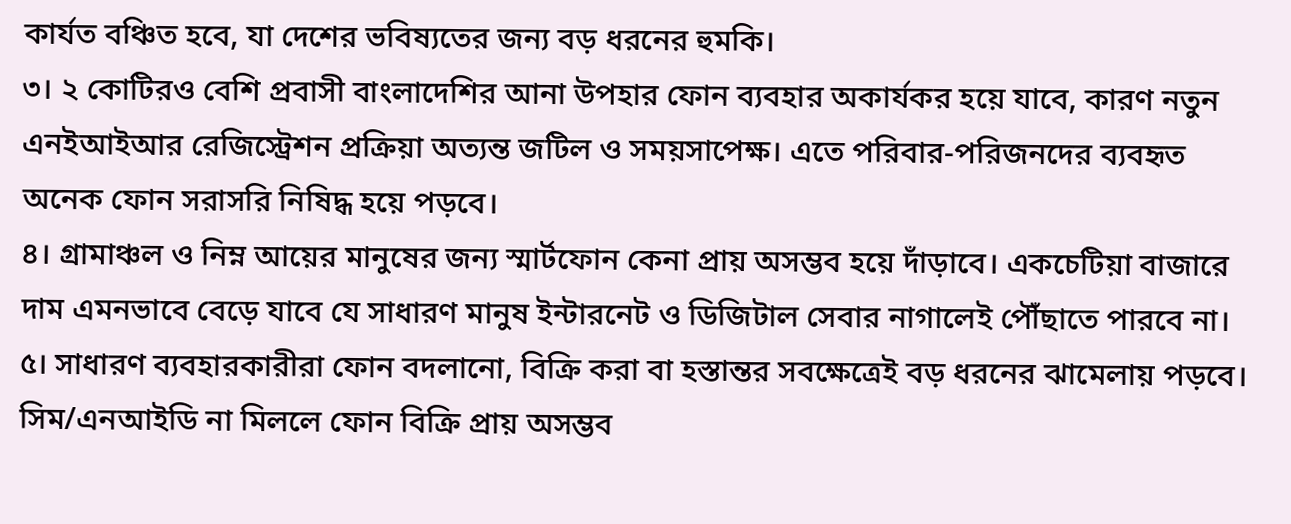কার্যত বঞ্চিত হবে, যা দেশের ভবিষ্যতের জন্য বড় ধরনের হুমকি।
৩। ২ কোটিরও বেশি প্রবাসী বাংলাদেশির আনা উপহার ফোন ব্যবহার অকার্যকর হয়ে যাবে, কারণ নতুন এনইআইআর রেজিস্ট্রেশন প্রক্রিয়া অত্যন্ত জটিল ও সময়সাপেক্ষ। এতে পরিবার-পরিজনদের ব্যবহৃত অনেক ফোন সরাসরি নিষিদ্ধ হয়ে পড়বে।
৪। গ্রামাঞ্চল ও নিম্ন আয়ের মানুষের জন্য স্মার্টফোন কেনা প্রায় অসম্ভব হয়ে দাঁড়াবে। একচেটিয়া বাজারে দাম এমনভাবে বেড়ে যাবে যে সাধারণ মানুষ ইন্টারনেট ও ডিজিটাল সেবার নাগালেই পৌঁছাতে পারবে না।
৫। সাধারণ ব্যবহারকারীরা ফোন বদলানো, বিক্রি করা বা হস্তান্তর সবক্ষেত্রেই বড় ধরনের ঝামেলায় পড়বে। সিম/এনআইডি না মিললে ফোন বিক্রি প্রায় অসম্ভব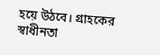হয়ে উঠবে। গ্রাহকের স্বাধীনতা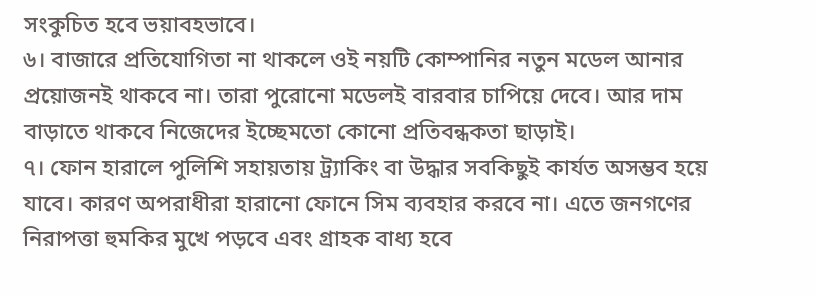সংকুচিত হবে ভয়াবহভাবে।
৬। বাজারে প্রতিযোগিতা না থাকলে ওই নয়টি কোম্পানির নতুন মডেল আনার প্রয়োজনই থাকবে না। তারা পুরোনো মডেলই বারবার চাপিয়ে দেবে। আর দাম বাড়াতে থাকবে নিজেদের ইচ্ছেমতো কোনো প্রতিবন্ধকতা ছাড়াই।
৭। ফোন হারালে পুলিশি সহায়তায় ট্র্যাকিং বা উদ্ধার সবকিছুই কার্যত অসম্ভব হয়ে যাবে। কারণ অপরাধীরা হারানো ফোনে সিম ব্যবহার করবে না। এতে জনগণের নিরাপত্তা হুমকির মুখে পড়বে এবং গ্রাহক বাধ্য হবে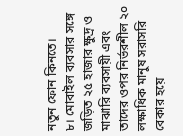নতুন ফোন কিনতে।
৮। মোবাইল ব্যবসার সঙ্গে জড়িত ২৫ হাজার ক্ষুদ্র ও মাঝারি ব্যবসায়ী এবং তাদের ওপর নির্ভরশীল ২০ লক্ষাধিক মানুষ সরাসরি বেকার হয়ে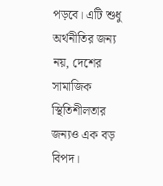পড়বে। এটি শুধু অর্থনীতির জন্য নয়, দেশের সামাজিক স্থিতিশীলতার জন্যও এক বড় বিপদ।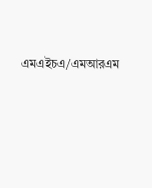এমএইচএ/এমআরএম